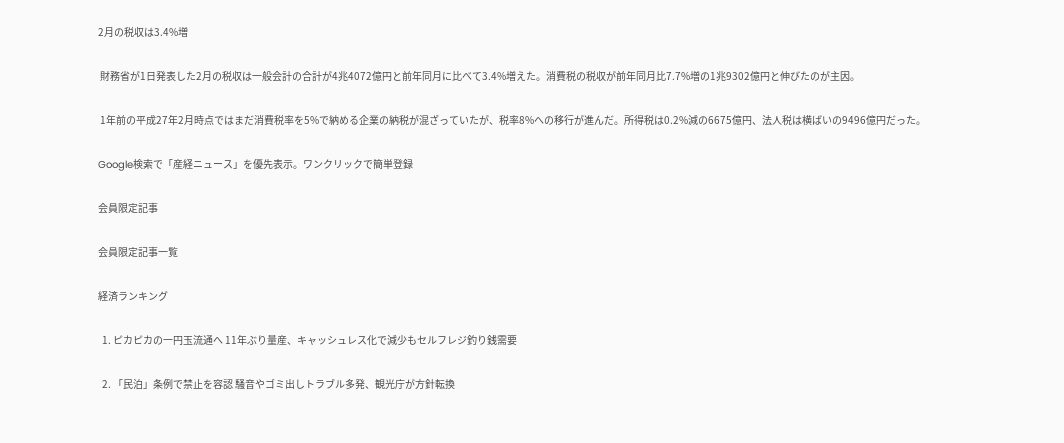2月の税収は3.4%増

 財務省が1日発表した2月の税収は一般会計の合計が4兆4072億円と前年同月に比べて3.4%増えた。消費税の税収が前年同月比7.7%増の1兆9302億円と伸びたのが主因。

 1年前の平成27年2月時点ではまだ消費税率を5%で納める企業の納税が混ざっていたが、税率8%への移行が進んだ。所得税は0.2%減の6675億円、法人税は横ばいの9496億円だった。

Google検索で「産経ニュース」を優先表示。ワンクリックで簡単登録

会員限定記事

会員限定記事一覧

経済ランキング

  1. ピカピカの一円玉流通へ 11年ぶり量産、キャッシュレス化で減少もセルフレジ釣り銭需要

  2. 「民泊」条例で禁止を容認 騒音やゴミ出しトラブル多発、観光庁が方針転換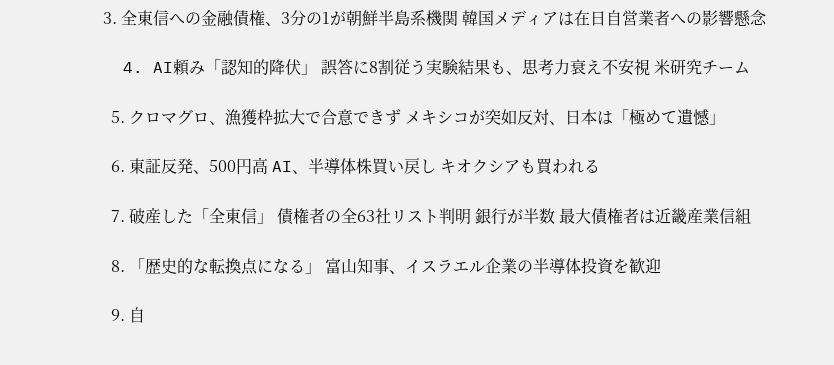3. 全東信への金融債権、3分の1が朝鮮半島系機関 韓国メディアは在日自営業者への影響懸念

  4. AI頼み「認知的降伏」 誤答に8割従う実験結果も、思考力衰え不安視 米研究チーム

  5. クロマグロ、漁獲枠拡大で合意できず メキシコが突如反対、日本は「極めて遺憾」

  6. 東証反発、500円高 AI、半導体株買い戻し キオクシアも買われる

  7. 破産した「全東信」 債権者の全63社リスト判明 銀行が半数 最大債権者は近畿産業信組

  8. 「歴史的な転換点になる」 富山知事、イスラエル企業の半導体投資を歓迎

  9. 自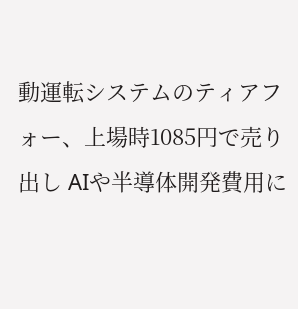動運転システムのティアフォー、上場時1085円で売り出し AIや半導体開発費用に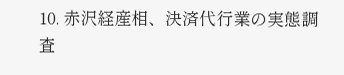10. 赤沢経産相、決済代行業の実態調査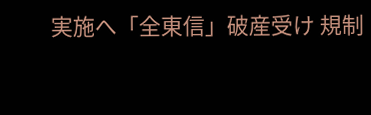実施へ「全東信」破産受け 規制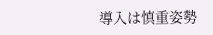導入は慎重姿勢